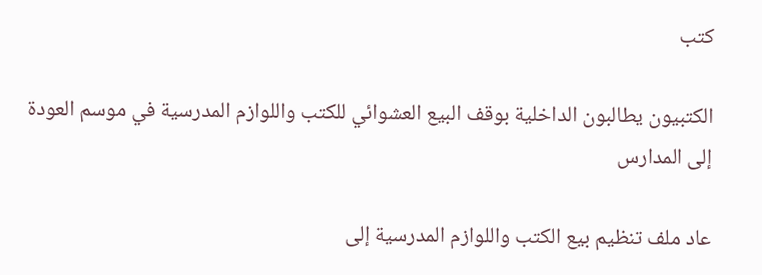كتب

الكتبيون يطالبون الداخلية بوقف البيع العشوائي للكتب واللوازم المدرسية في موسم العودة إلى المدارس

عاد ملف تنظيم بيع الكتب واللوازم المدرسية إلى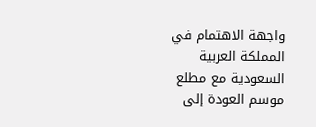واجهة الاهتمام في المملكة العربية السعودية مع مطلع موسم العودة إلى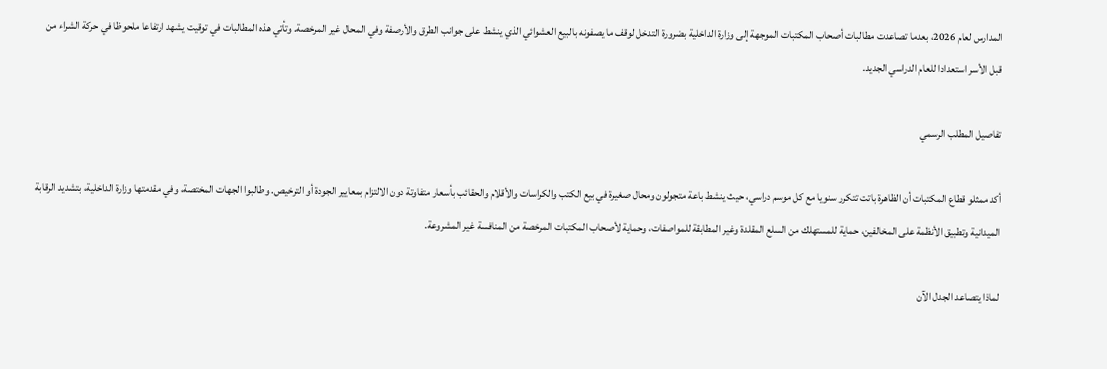المدارس لعام 2026، بعدما تصاعدت مطالبات أصحاب المكتبات الموجهة إلى وزارة الداخلية بضرورة التدخل لوقف ما يصفونه بالبيع العشوائي الذي ينشط على جوانب الطرق والأرصفة وفي المحال غير المرخصة. وتأتي هذه المطالبات في توقيت يشهد ارتفاعا ملحوظا في حركة الشراء من قبل الأسر استعدادا للعام الدراسي الجديد.

تفاصيل المطلب الرسمي

أكد ممثلو قطاع المكتبات أن الظاهرة باتت تتكرر سنويا مع كل موسم دراسي، حيث ينشط باعة متجولون ومحال صغيرة في بيع الكتب والكراسات والأقلام والحقائب بأسعار متفاوتة دون الالتزام بمعايير الجودة أو الترخيص. وطالبوا الجهات المختصة، وفي مقدمتها وزارة الداخلية، بتشديد الرقابة الميدانية وتطبيق الأنظمة على المخالفين، حماية للمستهلك من السلع المقلدة وغير المطابقة للمواصفات، وحماية لأصحاب المكتبات المرخصة من المنافسة غير المشروعة.

لماذا يتصاعد الجدل الآن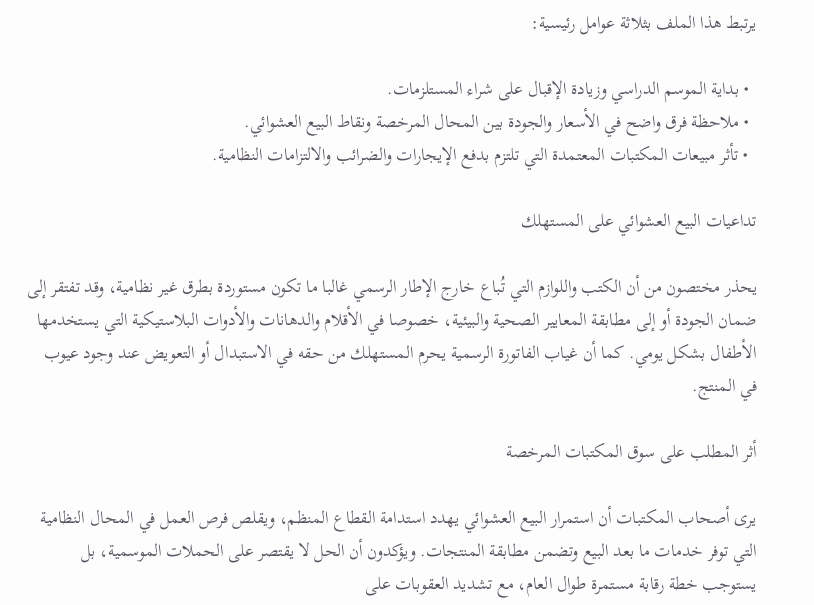يرتبط هذا الملف بثلاثة عوامل رئيسية:

  • بداية الموسم الدراسي وزيادة الإقبال على شراء المستلزمات.
  • ملاحظة فرق واضح في الأسعار والجودة بين المحال المرخصة ونقاط البيع العشوائي.
  • تأثر مبيعات المكتبات المعتمدة التي تلتزم بدفع الإيجارات والضرائب والالتزامات النظامية.

تداعيات البيع العشوائي على المستهلك

يحذر مختصون من أن الكتب واللوازم التي تُباع خارج الإطار الرسمي غالبا ما تكون مستوردة بطرق غير نظامية، وقد تفتقر إلى ضمان الجودة أو إلى مطابقة المعايير الصحية والبيئية، خصوصا في الأقلام والدهانات والأدوات البلاستيكية التي يستخدمها الأطفال بشكل يومي. كما أن غياب الفاتورة الرسمية يحرم المستهلك من حقه في الاستبدال أو التعويض عند وجود عيوب في المنتج.

أثر المطلب على سوق المكتبات المرخصة

يرى أصحاب المكتبات أن استمرار البيع العشوائي يهدد استدامة القطاع المنظم، ويقلص فرص العمل في المحال النظامية التي توفر خدمات ما بعد البيع وتضمن مطابقة المنتجات. ويؤكدون أن الحل لا يقتصر على الحملات الموسمية، بل يستوجب خطة رقابة مستمرة طوال العام، مع تشديد العقوبات على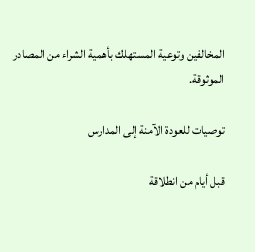المخالفين وتوعية المستهلك بأهمية الشراء من المصادر الموثوقة.

توصيات للعودة الآمنة إلى المدارس

قبل أيام من انطلاقة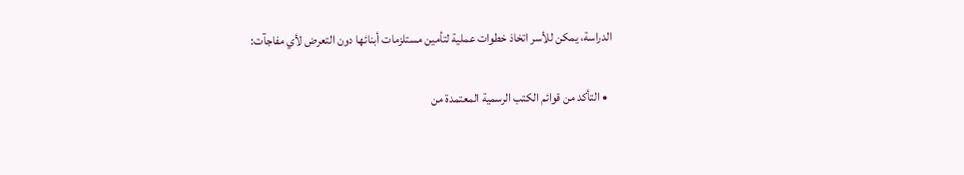الدراسة، يمكن للأسر اتخاذ خطوات عملية لتأمين مستلزمات أبنائها دون التعرض لأي مفاجآت:

  • التأكد من قوائم الكتب الرسمية المعتمدة من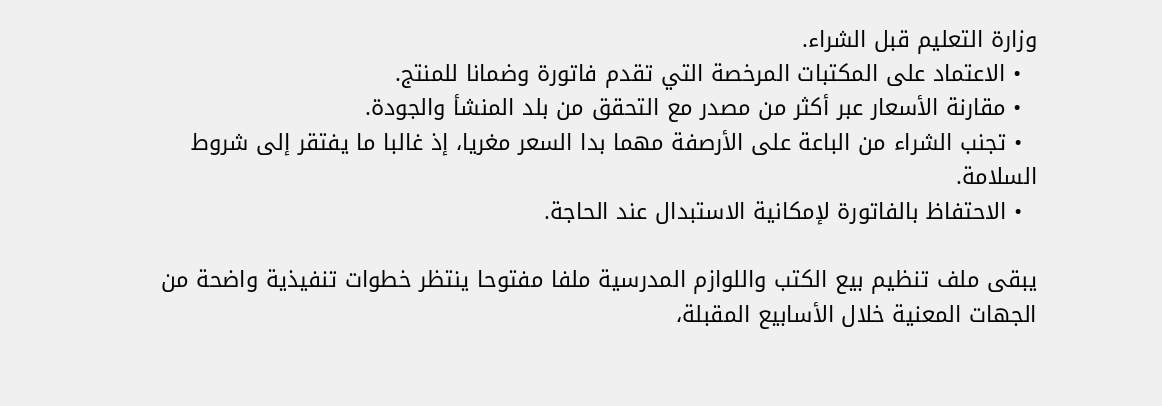وزارة التعليم قبل الشراء.
  • الاعتماد على المكتبات المرخصة التي تقدم فاتورة وضمانا للمنتج.
  • مقارنة الأسعار عبر أكثر من مصدر مع التحقق من بلد المنشأ والجودة.
  • تجنب الشراء من الباعة على الأرصفة مهما بدا السعر مغريا، إذ غالبا ما يفتقر إلى شروط السلامة.
  • الاحتفاظ بالفاتورة لإمكانية الاستبدال عند الحاجة.

يبقى ملف تنظيم بيع الكتب واللوازم المدرسية ملفا مفتوحا ينتظر خطوات تنفيذية واضحة من الجهات المعنية خلال الأسابيع المقبلة،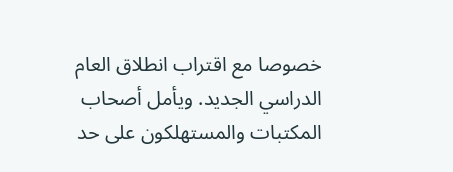خصوصا مع اقتراب انطلاق العام الدراسي الجديد. ويأمل أصحاب المكتبات والمستهلكون على حد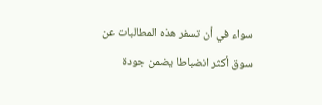سواء في أن تسفر هذه المطالبات عن سوق أكثر انضباطا يضمن جودة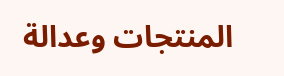المنتجات وعدالة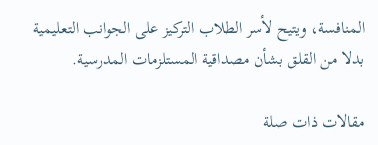المنافسة، ويتيح لأسر الطلاب التركيز على الجوانب التعليمية بدلا من القلق بشأن مصداقية المستلزمات المدرسية.

مقالات ذات صلة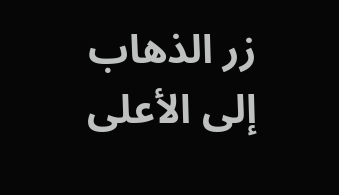زر الذهاب إلى الأعلى